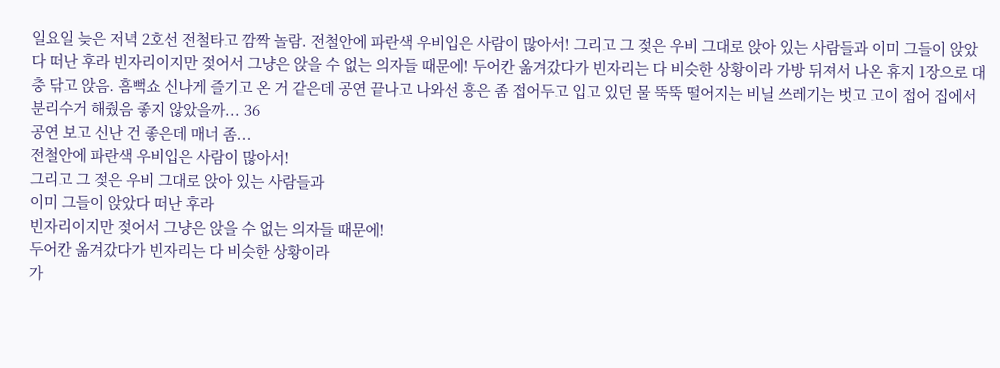일요일 늦은 저녁 2호선 전철타고 깜짝 놀람. 전철안에 파란색 우비입은 사람이 많아서! 그리고 그 젖은 우비 그대로 앉아 있는 사람들과 이미 그들이 앉았다 떠난 후라 빈자리이지만 젖어서 그냥은 앉을 수 없는 의자들 때문에! 두어칸 옮겨갔다가 빈자리는 다 비슷한 상황이라 가방 뒤져서 나온 휴지 1장으로 대충 닦고 앉음. 흠뻑쇼 신나게 즐기고 온 거 같은데 공연 끝나고 나와선 흥은 좀 접어두고 입고 있던 물 뚝뚝 떨어지는 비닐 쓰레기는 벗고 고이 접어 집에서 분리수거 해줬음 좋지 않았을까... 36
공연 보고 신난 건 좋은데 매너 좀...
전철안에 파란색 우비입은 사람이 많아서!
그리고 그 젖은 우비 그대로 앉아 있는 사람들과
이미 그들이 앉았다 떠난 후라
빈자리이지만 젖어서 그냥은 앉을 수 없는 의자들 때문에!
두어칸 옮겨갔다가 빈자리는 다 비슷한 상황이라
가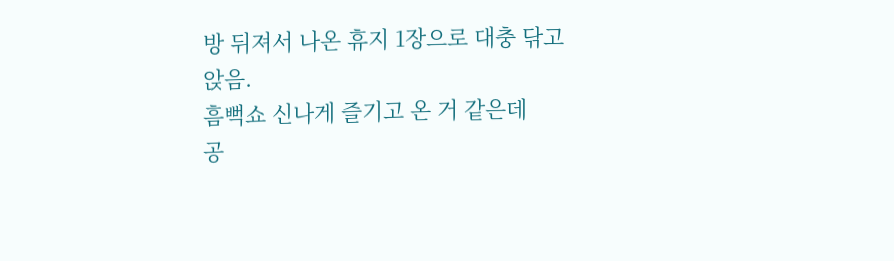방 뒤져서 나온 휴지 1장으로 대충 닦고 앉음.
흠뻑쇼 신나게 즐기고 온 거 같은데
공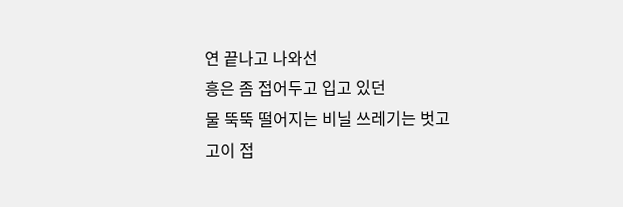연 끝나고 나와선
흥은 좀 접어두고 입고 있던
물 뚝뚝 떨어지는 비닐 쓰레기는 벗고
고이 접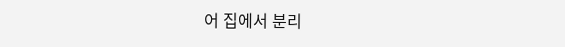어 집에서 분리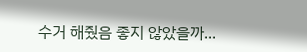수거 해줬음 좋지 않았을까...